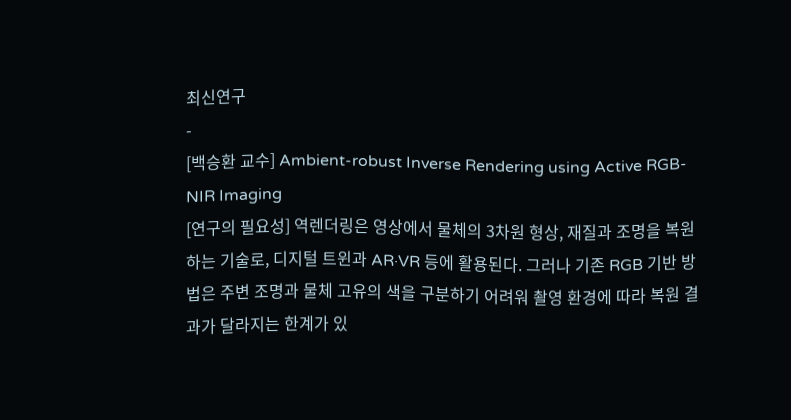최신연구
-
[백승환 교수] Ambient-robust Inverse Rendering using Active RGB-NIR Imaging
[연구의 필요성] 역렌더링은 영상에서 물체의 3차원 형상, 재질과 조명을 복원하는 기술로, 디지털 트윈과 AR·VR 등에 활용된다. 그러나 기존 RGB 기반 방법은 주변 조명과 물체 고유의 색을 구분하기 어려워 촬영 환경에 따라 복원 결과가 달라지는 한계가 있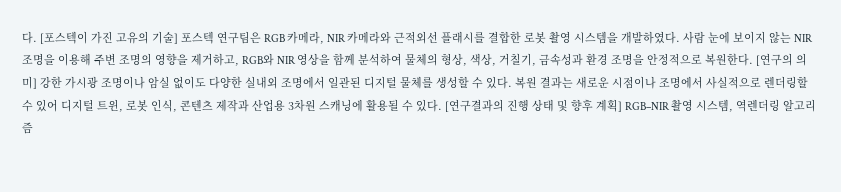다. [포스텍이 가진 고유의 기술] 포스텍 연구팀은 RGB 카메라, NIR 카메라와 근적외선 플래시를 결합한 로봇 촬영 시스템을 개발하였다. 사람 눈에 보이지 않는 NIR 조명을 이용해 주변 조명의 영향을 제거하고, RGB와 NIR 영상을 함께 분석하여 물체의 형상, 색상, 거칠기, 금속성과 환경 조명을 안정적으로 복원한다. [연구의 의미] 강한 가시광 조명이나 암실 없이도 다양한 실내외 조명에서 일관된 디지털 물체를 생성할 수 있다. 복원 결과는 새로운 시점이나 조명에서 사실적으로 렌더링할 수 있어 디지털 트윈, 로봇 인식, 콘텐츠 제작과 산업용 3차원 스캐닝에 활용될 수 있다. [연구결과의 진행 상태 및 향후 계획] RGB–NIR 촬영 시스템, 역렌더링 알고리즘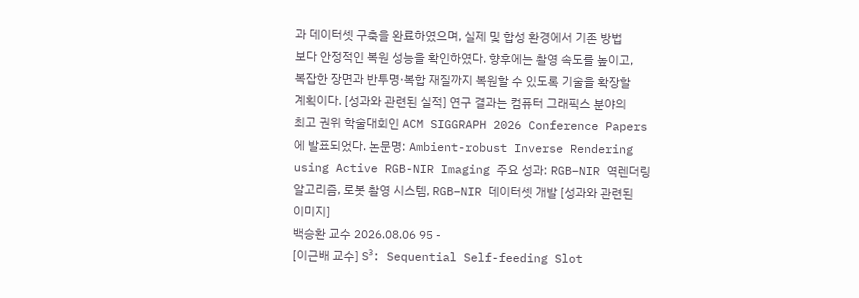과 데이터셋 구축을 완료하였으며, 실제 및 합성 환경에서 기존 방법보다 안정적인 복원 성능을 확인하였다. 향후에는 촬영 속도를 높이고, 복잡한 장면과 반투명·복합 재질까지 복원할 수 있도록 기술을 확장할 계획이다. [성과와 관련된 실적] 연구 결과는 컴퓨터 그래픽스 분야의 최고 권위 학술대회인 ACM SIGGRAPH 2026 Conference Papers에 발표되었다. 논문명: Ambient-robust Inverse Rendering using Active RGB-NIR Imaging 주요 성과: RGB–NIR 역렌더링 알고리즘, 로봇 촬영 시스템, RGB–NIR 데이터셋 개발 [성과와 관련된 이미지]
백승환 교수 2026.08.06 95 -
[이근배 교수] S³: Sequential Self-feeding Slot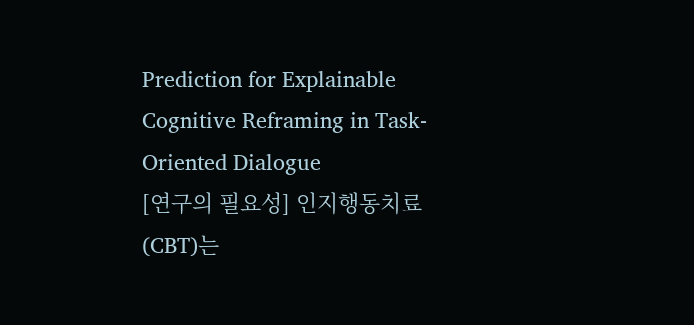Prediction for Explainable Cognitive Reframing in Task-Oriented Dialogue
[연구의 필요성] 인지행동치료(CBT)는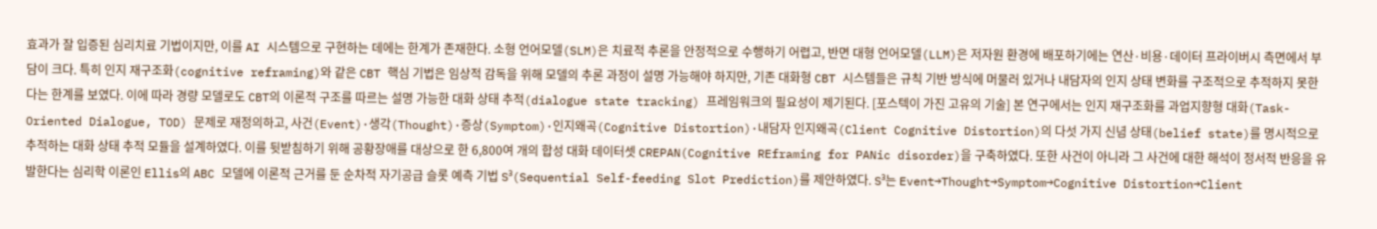효과가 잘 입증된 심리치료 기법이지만, 이를 AI 시스템으로 구현하는 데에는 한계가 존재한다. 소형 언어모델(SLM)은 치료적 추론을 안정적으로 수행하기 어렵고, 반면 대형 언어모델(LLM)은 저자원 환경에 배포하기에는 연산·비용·데이터 프라이버시 측면에서 부담이 크다. 특히 인지 재구조화(cognitive reframing)와 같은 CBT 핵심 기법은 임상적 감독을 위해 모델의 추론 과정이 설명 가능해야 하지만, 기존 대화형 CBT 시스템들은 규칙 기반 방식에 머물러 있거나 내담자의 인지 상태 변화를 구조적으로 추적하지 못한다는 한계를 보였다. 이에 따라 경량 모델로도 CBT의 이론적 구조를 따르는 설명 가능한 대화 상태 추적(dialogue state tracking) 프레임워크의 필요성이 제기된다. [포스텍이 가진 고유의 기술] 본 연구에서는 인지 재구조화를 과업지향형 대화(Task-Oriented Dialogue, TOD) 문제로 재정의하고, 사건(Event)·생각(Thought)·증상(Symptom)·인지왜곡(Cognitive Distortion)·내담자 인지왜곡(Client Cognitive Distortion)의 다섯 가지 신념 상태(belief state)를 명시적으로 추적하는 대화 상태 추적 모듈을 설계하였다. 이를 뒷받침하기 위해 공황장애를 대상으로 한 6,800여 개의 합성 대화 데이터셋 CREPAN(Cognitive REframing for PANic disorder)을 구축하였다. 또한 사건이 아니라 그 사건에 대한 해석이 정서적 반응을 유발한다는 심리학 이론인 Ellis의 ABC 모델에 이론적 근거를 둔 순차적 자기공급 슬롯 예측 기법 S³(Sequential Self-feeding Slot Prediction)를 제안하였다. S³는 Event→Thought→Symptom→Cognitive Distortion→Client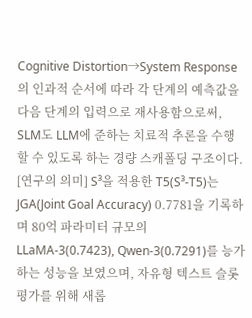Cognitive Distortion→System Response의 인과적 순서에 따라 각 단계의 예측값을 다음 단계의 입력으로 재사용함으로써, SLM도 LLM에 준하는 치료적 추론을 수행할 수 있도록 하는 경량 스캐폴딩 구조이다. [연구의 의미] S³을 적용한 T5(S³-T5)는 JGA(Joint Goal Accuracy) 0.7781을 기록하며 80억 파라미터 규모의 LLaMA-3(0.7423), Qwen-3(0.7291)를 능가하는 성능을 보였으며, 자유형 텍스트 슬롯 평가를 위해 새롭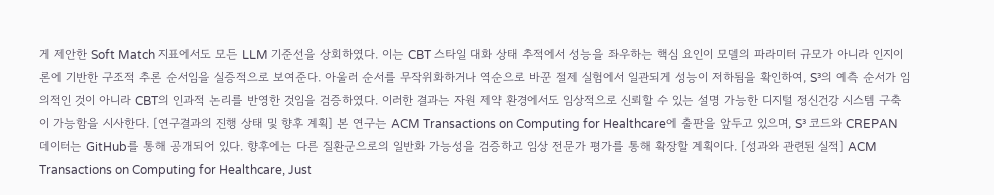게 제안한 Soft Match 지표에서도 모든 LLM 기준선을 상회하였다. 이는 CBT 스타일 대화 상태 추적에서 성능을 좌우하는 핵심 요인이 모델의 파라미터 규모가 아니라 인지이론에 기반한 구조적 추론 순서임을 실증적으로 보여준다. 아울러 순서를 무작위화하거나 역순으로 바꾼 절제 실험에서 일관되게 성능이 저하됨을 확인하여, S³의 예측 순서가 임의적인 것이 아니라 CBT의 인과적 논리를 반영한 것임을 검증하였다. 이러한 결과는 자원 제약 환경에서도 임상적으로 신뢰할 수 있는 설명 가능한 디지털 정신건강 시스템 구축이 가능함을 시사한다. [연구결과의 진행 상태 및 향후 계획] 본 연구는 ACM Transactions on Computing for Healthcare에 출판을 앞두고 있으며, S³ 코드와 CREPAN 데이터는 GitHub를 통해 공개되어 있다. 향후에는 다른 질환군으로의 일반화 가능성을 검증하고 임상 전문가 평가를 통해 확장할 계획이다. [성과와 관련된 실적] ACM Transactions on Computing for Healthcare, Just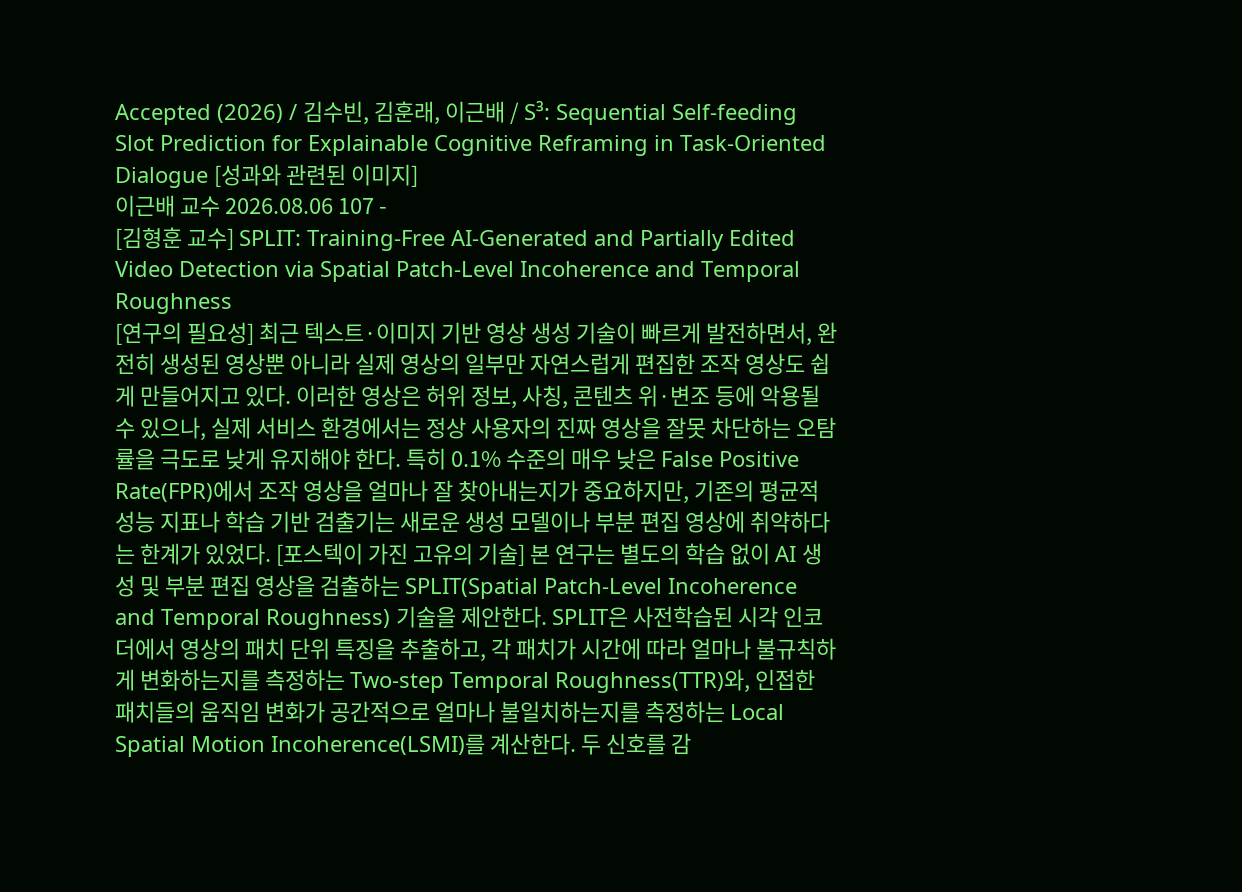Accepted (2026) / 김수빈, 김훈래, 이근배 / S³: Sequential Self-feeding Slot Prediction for Explainable Cognitive Reframing in Task-Oriented Dialogue [성과와 관련된 이미지]
이근배 교수 2026.08.06 107 -
[김형훈 교수] SPLIT: Training-Free AI-Generated and Partially Edited Video Detection via Spatial Patch‑Level Incoherence and Temporal Roughness
[연구의 필요성] 최근 텍스트·이미지 기반 영상 생성 기술이 빠르게 발전하면서, 완전히 생성된 영상뿐 아니라 실제 영상의 일부만 자연스럽게 편집한 조작 영상도 쉽게 만들어지고 있다. 이러한 영상은 허위 정보, 사칭, 콘텐츠 위·변조 등에 악용될 수 있으나, 실제 서비스 환경에서는 정상 사용자의 진짜 영상을 잘못 차단하는 오탐률을 극도로 낮게 유지해야 한다. 특히 0.1% 수준의 매우 낮은 False Positive Rate(FPR)에서 조작 영상을 얼마나 잘 찾아내는지가 중요하지만, 기존의 평균적 성능 지표나 학습 기반 검출기는 새로운 생성 모델이나 부분 편집 영상에 취약하다는 한계가 있었다. [포스텍이 가진 고유의 기술] 본 연구는 별도의 학습 없이 AI 생성 및 부분 편집 영상을 검출하는 SPLIT(Spatial Patch-Level Incoherence and Temporal Roughness) 기술을 제안한다. SPLIT은 사전학습된 시각 인코더에서 영상의 패치 단위 특징을 추출하고, 각 패치가 시간에 따라 얼마나 불규칙하게 변화하는지를 측정하는 Two-step Temporal Roughness(TTR)와, 인접한 패치들의 움직임 변화가 공간적으로 얼마나 불일치하는지를 측정하는 Local Spatial Motion Incoherence(LSMI)를 계산한다. 두 신호를 감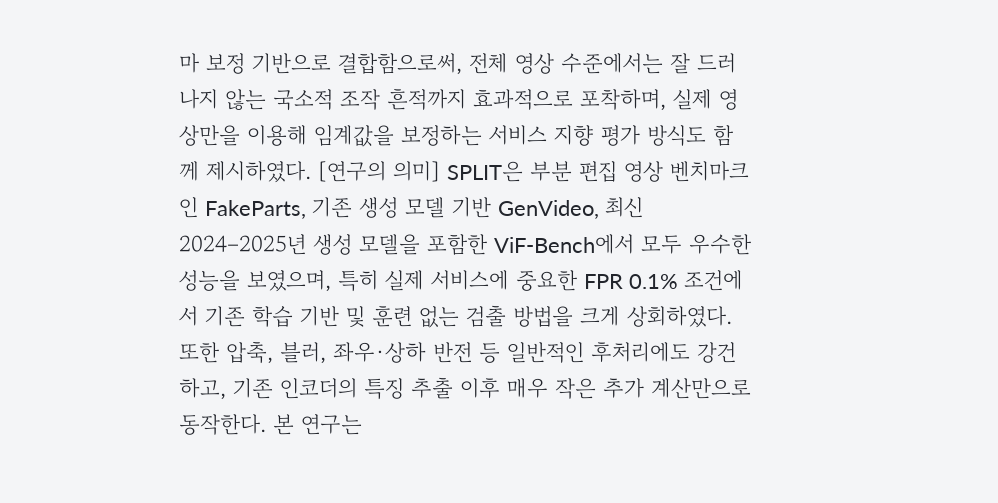마 보정 기반으로 결합함으로써, 전체 영상 수준에서는 잘 드러나지 않는 국소적 조작 흔적까지 효과적으로 포착하며, 실제 영상만을 이용해 임계값을 보정하는 서비스 지향 평가 방식도 함께 제시하였다. [연구의 의미] SPLIT은 부분 편집 영상 벤치마크인 FakeParts, 기존 생성 모델 기반 GenVideo, 최신 2024–2025년 생성 모델을 포함한 ViF-Bench에서 모두 우수한 성능을 보였으며, 특히 실제 서비스에 중요한 FPR 0.1% 조건에서 기존 학습 기반 및 훈련 없는 검출 방법을 크게 상회하였다. 또한 압축, 블러, 좌우·상하 반전 등 일반적인 후처리에도 강건하고, 기존 인코더의 특징 추출 이후 매우 작은 추가 계산만으로 동작한다. 본 연구는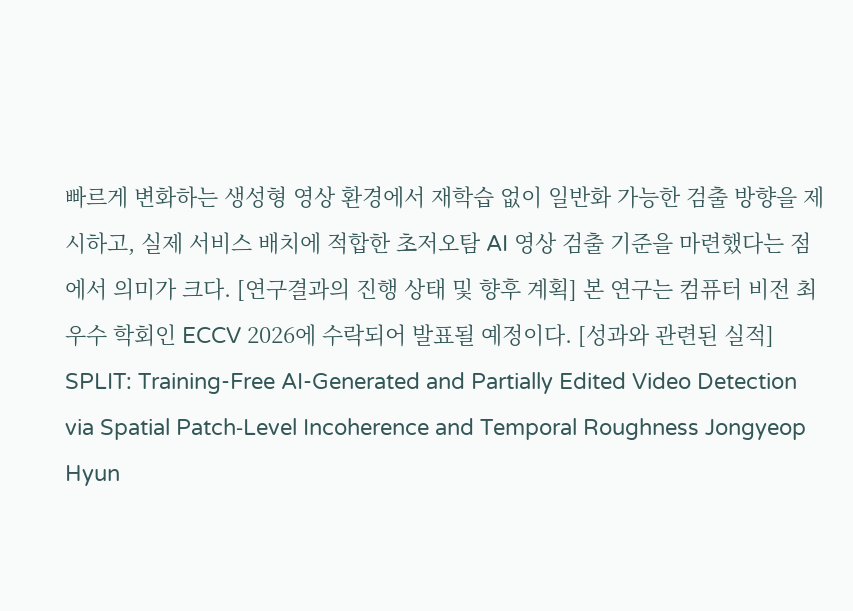빠르게 변화하는 생성형 영상 환경에서 재학습 없이 일반화 가능한 검출 방향을 제시하고, 실제 서비스 배치에 적합한 초저오탐 AI 영상 검출 기준을 마련했다는 점에서 의미가 크다. [연구결과의 진행 상태 및 향후 계획] 본 연구는 컴퓨터 비전 최우수 학회인 ECCV 2026에 수락되어 발표될 예정이다. [성과와 관련된 실적] SPLIT: Training-Free AI-Generated and Partially Edited Video Detection via Spatial Patch‑Level Incoherence and Temporal Roughness Jongyeop Hyun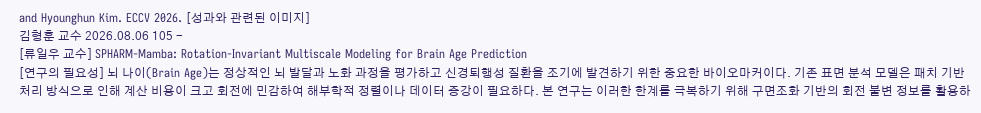and Hyounghun Kim. ECCV 2026. [성과와 관련된 이미지]
김형훈 교수 2026.08.06 105 -
[류일우 교수] SPHARM-Mamba: Rotation-Invariant Multiscale Modeling for Brain Age Prediction
[연구의 필요성] 뇌 나이(Brain Age)는 정상적인 뇌 발달과 노화 과정을 평가하고 신경퇴행성 질환을 조기에 발견하기 위한 중요한 바이오마커이다. 기존 표면 분석 모델은 패치 기반 처리 방식으로 인해 계산 비용이 크고 회전에 민감하여 해부학적 정렬이나 데이터 증강이 필요하다. 본 연구는 이러한 한계를 극복하기 위해 구면조화 기반의 회전 불변 정보를 활용하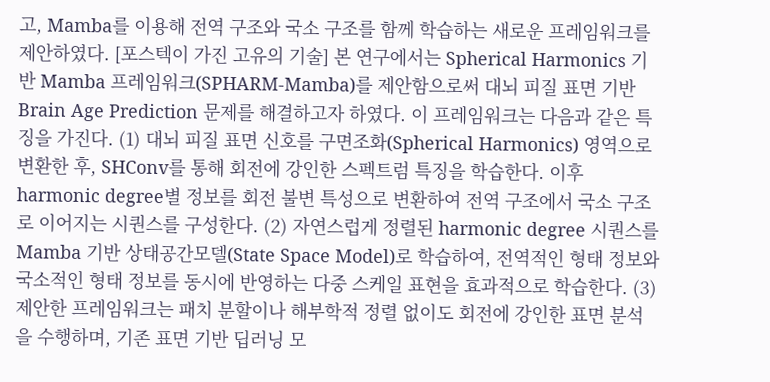고, Mamba를 이용해 전역 구조와 국소 구조를 함께 학습하는 새로운 프레임워크를 제안하였다. [포스텍이 가진 고유의 기술] 본 연구에서는 Spherical Harmonics 기반 Mamba 프레임워크(SPHARM-Mamba)를 제안함으로써 대뇌 피질 표면 기반 Brain Age Prediction 문제를 해결하고자 하였다. 이 프레임워크는 다음과 같은 특징을 가진다. (1) 대뇌 피질 표면 신호를 구면조화(Spherical Harmonics) 영역으로 변환한 후, SHConv를 통해 회전에 강인한 스펙트럼 특징을 학습한다. 이후 harmonic degree별 정보를 회전 불변 특성으로 변환하여 전역 구조에서 국소 구조로 이어지는 시퀀스를 구성한다. (2) 자연스럽게 정렬된 harmonic degree 시퀀스를 Mamba 기반 상태공간모델(State Space Model)로 학습하여, 전역적인 형태 정보와 국소적인 형태 정보를 동시에 반영하는 다중 스케일 표현을 효과적으로 학습한다. (3) 제안한 프레임워크는 패치 분할이나 해부학적 정렬 없이도 회전에 강인한 표면 분석을 수행하며, 기존 표면 기반 딥러닝 모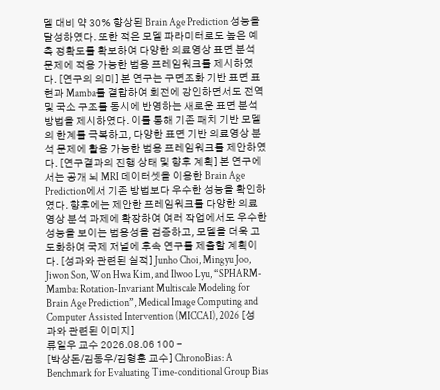델 대비 약 30% 향상된 Brain Age Prediction 성능을 달성하였다. 또한 적은 모델 파라미터로도 높은 예측 정확도를 확보하여 다양한 의료영상 표면 분석 문제에 적용 가능한 범용 프레임워크를 제시하였다. [연구의 의미] 본 연구는 구면조화 기반 표면 표현과 Mamba를 결합하여 회전에 강인하면서도 전역 및 국소 구조를 동시에 반영하는 새로운 표면 분석 방법을 제시하였다. 이를 통해 기존 패치 기반 모델의 한계를 극복하고, 다양한 표면 기반 의료영상 분석 문제에 활용 가능한 범용 프레임워크를 제안하였다. [연구결과의 진행 상태 및 향후 계획] 본 연구에서는 공개 뇌 MRI 데이터셋을 이용한 Brain Age Prediction에서 기존 방법보다 우수한 성능을 확인하였다. 향후에는 제안한 프레임워크를 다양한 의료영상 분석 과제에 확장하여 여러 작업에서도 우수한 성능을 보이는 범용성을 검증하고, 모델을 더욱 고도화하여 국제 저널에 후속 연구를 제출할 계획이다. [성과와 관련된 실적] Junho Choi, Mingyu Joo, Jiwon Son, Won Hwa Kim, and Ilwoo Lyu, “SPHARM-Mamba: Rotation-Invariant Multiscale Modeling for Brain Age Prediction”, Medical Image Computing and Computer Assisted Intervention (MICCAI), 2026 [성과와 관련된 이미지]
류일우 교수 2026.08.06 100 -
[박상돈/김동우/김형훈 교수] ChronoBias: A Benchmark for Evaluating Time-conditional Group Bias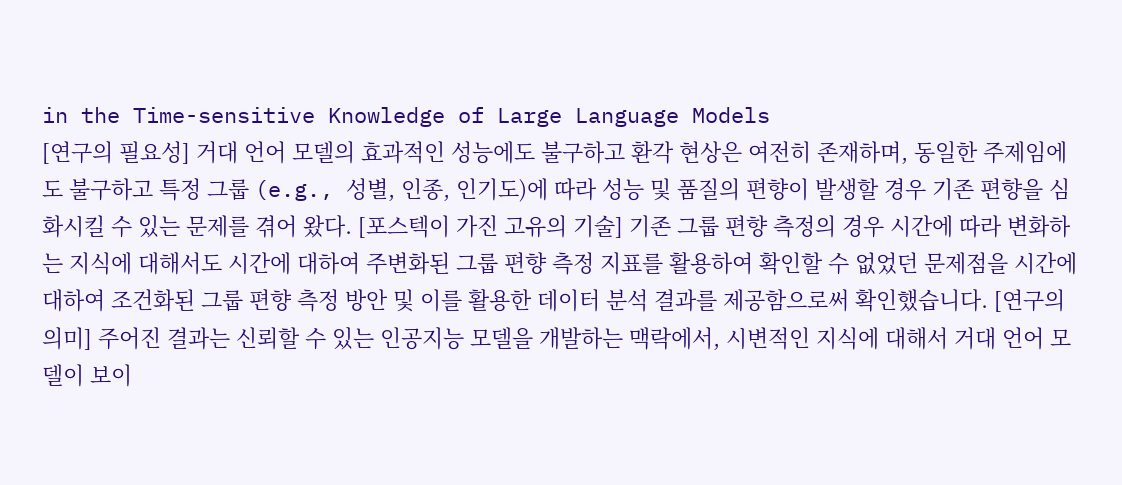in the Time-sensitive Knowledge of Large Language Models
[연구의 필요성] 거대 언어 모델의 효과적인 성능에도 불구하고 환각 현상은 여전히 존재하며, 동일한 주제임에도 불구하고 특정 그룹 (e.g., 성별, 인종, 인기도)에 따라 성능 및 품질의 편향이 발생할 경우 기존 편향을 심화시킬 수 있는 문제를 겪어 왔다. [포스텍이 가진 고유의 기술] 기존 그룹 편향 측정의 경우 시간에 따라 변화하는 지식에 대해서도 시간에 대하여 주변화된 그룹 편향 측정 지표를 활용하여 확인할 수 없었던 문제점을 시간에 대하여 조건화된 그룹 편향 측정 방안 및 이를 활용한 데이터 분석 결과를 제공함으로써 확인했습니다. [연구의 의미] 주어진 결과는 신뢰할 수 있는 인공지능 모델을 개발하는 맥락에서, 시변적인 지식에 대해서 거대 언어 모델이 보이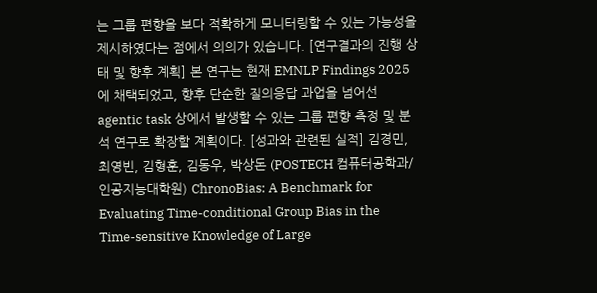는 그룹 편향을 보다 적확하게 모니터링할 수 있는 가능성을 제시하였다는 점에서 의의가 있습니다. [연구결과의 진행 상태 및 향후 계획] 본 연구는 현재 EMNLP Findings 2025에 채택되었고, 향후 단순한 질의응답 과업을 넘어선 agentic task 상에서 발생할 수 있는 그룹 편향 측정 및 분석 연구로 확장할 계획이다. [성과와 관련된 실적] 김경민, 최영빈, 김형훈, 김동우, 박상돈 (POSTECH 컴퓨터공학과/인공지능대학원) ChronoBias: A Benchmark for Evaluating Time-conditional Group Bias in the Time-sensitive Knowledge of Large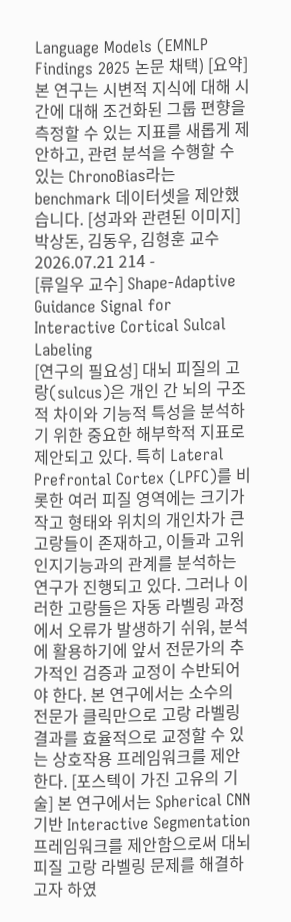Language Models (EMNLP Findings 2025 논문 채택) [요약] 본 연구는 시변적 지식에 대해 시간에 대해 조건화된 그룹 편향을 측정할 수 있는 지표를 새롭게 제안하고, 관련 분석을 수행할 수 있는 ChronoBias라는 benchmark 데이터셋을 제안했습니다. [성과와 관련된 이미지]
박상돈, 김동우, 김형훈 교수 2026.07.21 214 -
[류일우 교수] Shape-Adaptive Guidance Signal for Interactive Cortical Sulcal Labeling
[연구의 필요성] 대뇌 피질의 고랑(sulcus)은 개인 간 뇌의 구조적 차이와 기능적 특성을 분석하기 위한 중요한 해부학적 지표로 제안되고 있다. 특히 Lateral Prefrontal Cortex (LPFC)를 비롯한 여러 피질 영역에는 크기가 작고 형태와 위치의 개인차가 큰 고랑들이 존재하고, 이들과 고위 인지기능과의 관계를 분석하는 연구가 진행되고 있다. 그러나 이러한 고랑들은 자동 라벨링 과정에서 오류가 발생하기 쉬워, 분석에 활용하기에 앞서 전문가의 추가적인 검증과 교정이 수반되어야 한다. 본 연구에서는 소수의 전문가 클릭만으로 고랑 라벨링 결과를 효율적으로 교정할 수 있는 상호작용 프레임워크를 제안한다. [포스텍이 가진 고유의 기술] 본 연구에서는 Spherical CNN 기반 Interactive Segmentation 프레임워크를 제안함으로써 대뇌 피질 고랑 라벨링 문제를 해결하고자 하였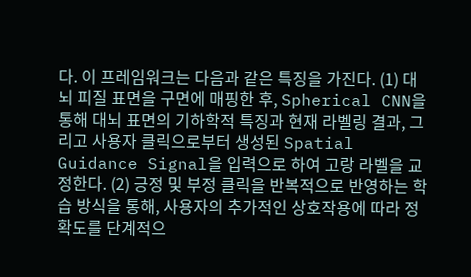다. 이 프레임워크는 다음과 같은 특징을 가진다. (1) 대뇌 피질 표면을 구면에 매핑한 후, Spherical CNN을 통해 대뇌 표면의 기하학적 특징과 현재 라벨링 결과, 그리고 사용자 클릭으로부터 생성된 Spatial Guidance Signal을 입력으로 하여 고랑 라벨을 교정한다. (2) 긍정 및 부정 클릭을 반복적으로 반영하는 학습 방식을 통해, 사용자의 추가적인 상호작용에 따라 정확도를 단계적으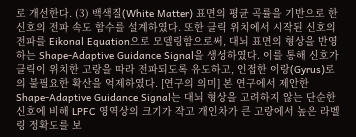로 개선한다. (3) 백색질(White Matter) 표면의 평균 곡률을 기반으로 한 신호의 전파 속도 함수를 설계하였다. 또한 클릭 위치에서 시작된 신호의 전파를 Eikonal Equation으로 모델링함으로써, 대뇌 표면의 형상을 반영하는 Shape-Adaptive Guidance Signal을 생성하였다. 이를 통해 신호가 클릭이 위치한 고랑을 따라 전파되도록 유도하고, 인접한 이랑(Gyrus)로의 불필요한 확산을 억제하였다. [연구의 의미] 본 연구에서 제안한 Shape-Adaptive Guidance Signal는 대뇌 형상을 고려하지 않는 단순한 신호에 비해 LPFC 영역상의 크기가 작고 개인차가 큰 고랑에서 높은 라벨링 정확도를 보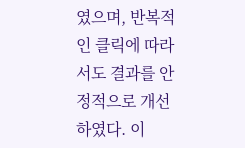였으며, 반복적인 클릭에 따라서도 결과를 안정적으로 개선하였다. 이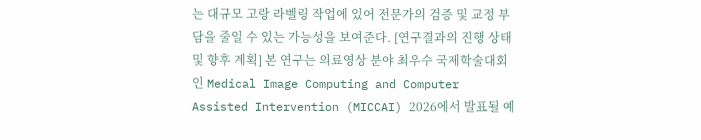는 대규모 고랑 라벨링 작업에 있어 전문가의 검증 및 교정 부담을 줄일 수 있는 가능성을 보여준다. [연구결과의 진행 상태 및 향후 계획] 본 연구는 의료영상 분야 최우수 국제학술대회인 Medical Image Computing and Computer Assisted Intervention (MICCAI) 2026에서 발표될 예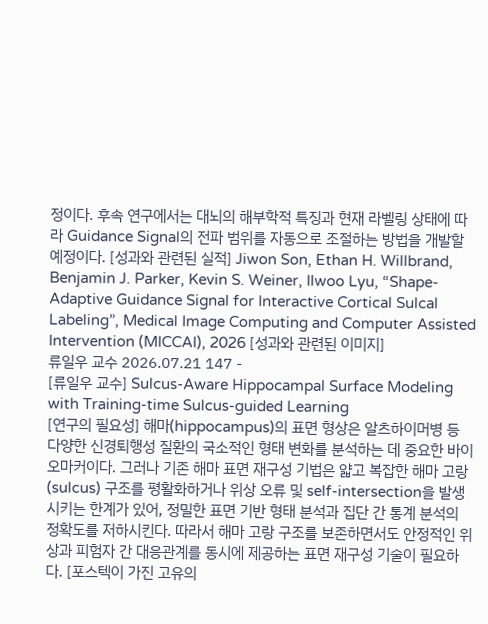정이다. 후속 연구에서는 대뇌의 해부학적 특징과 현재 라벨링 상태에 따라 Guidance Signal의 전파 범위를 자동으로 조절하는 방법을 개발할 예정이다. [성과와 관련된 실적] Jiwon Son, Ethan H. Willbrand, Benjamin J. Parker, Kevin S. Weiner, Ilwoo Lyu, “Shape-Adaptive Guidance Signal for Interactive Cortical Sulcal Labeling”, Medical Image Computing and Computer Assisted Intervention (MICCAI), 2026 [성과와 관련된 이미지]
류일우 교수 2026.07.21 147 -
[류일우 교수] Sulcus-Aware Hippocampal Surface Modeling with Training-time Sulcus-guided Learning
[연구의 필요성] 해마(hippocampus)의 표면 형상은 알츠하이머병 등 다양한 신경퇴행성 질환의 국소적인 형태 변화를 분석하는 데 중요한 바이오마커이다. 그러나 기존 해마 표면 재구성 기법은 얇고 복잡한 해마 고랑(sulcus) 구조를 평활화하거나 위상 오류 및 self-intersection을 발생시키는 한계가 있어, 정밀한 표면 기반 형태 분석과 집단 간 통계 분석의 정확도를 저하시킨다. 따라서 해마 고랑 구조를 보존하면서도 안정적인 위상과 피험자 간 대응관계를 동시에 제공하는 표면 재구성 기술이 필요하다. [포스텍이 가진 고유의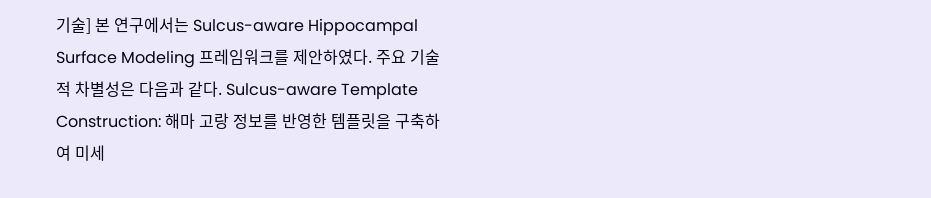기술] 본 연구에서는 Sulcus-aware Hippocampal Surface Modeling 프레임워크를 제안하였다. 주요 기술적 차별성은 다음과 같다. Sulcus-aware Template Construction: 해마 고랑 정보를 반영한 템플릿을 구축하여 미세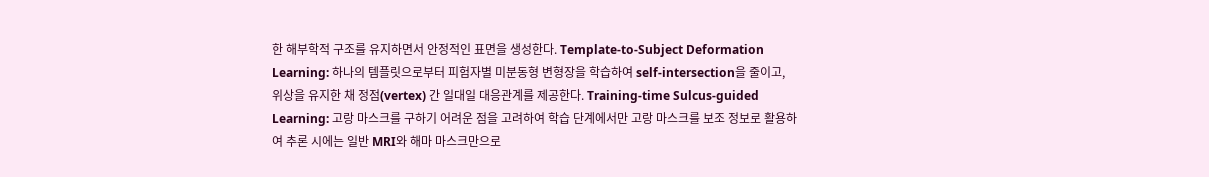한 해부학적 구조를 유지하면서 안정적인 표면을 생성한다. Template-to-Subject Deformation Learning: 하나의 템플릿으로부터 피험자별 미분동형 변형장을 학습하여 self-intersection을 줄이고, 위상을 유지한 채 정점(vertex) 간 일대일 대응관계를 제공한다. Training-time Sulcus-guided Learning: 고랑 마스크를 구하기 어려운 점을 고려하여 학습 단계에서만 고랑 마스크를 보조 정보로 활용하여 추론 시에는 일반 MRI와 해마 마스크만으로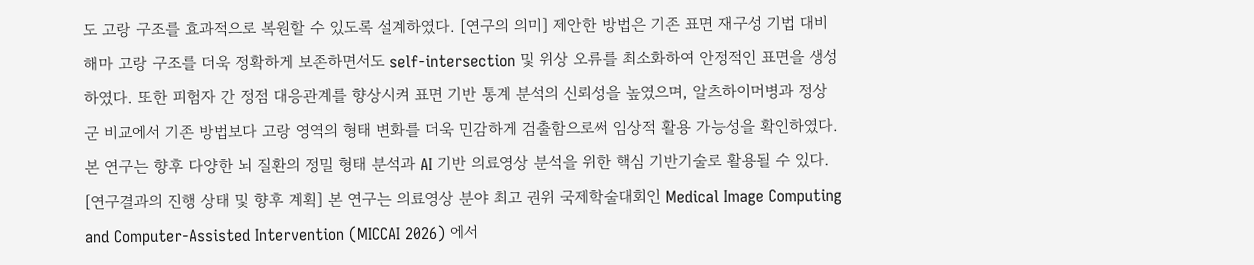도 고랑 구조를 효과적으로 복원할 수 있도록 설계하였다. [연구의 의미] 제안한 방법은 기존 표면 재구성 기법 대비 해마 고랑 구조를 더욱 정확하게 보존하면서도 self-intersection 및 위상 오류를 최소화하여 안정적인 표면을 생성하였다. 또한 피험자 간 정점 대응관계를 향상시켜 표면 기반 통계 분석의 신뢰성을 높였으며, 알츠하이머병과 정상군 비교에서 기존 방법보다 고랑 영역의 형태 변화를 더욱 민감하게 검출함으로써 임상적 활용 가능성을 확인하였다. 본 연구는 향후 다양한 뇌 질환의 정밀 형태 분석과 AI 기반 의료영상 분석을 위한 핵심 기반기술로 활용될 수 있다. [연구결과의 진행 상태 및 향후 계획] 본 연구는 의료영상 분야 최고 권위 국제학술대회인 Medical Image Computing and Computer-Assisted Intervention (MICCAI 2026) 에서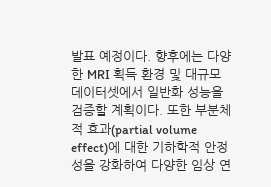발표 예정이다. 향후에는 다양한 MRI 획득 환경 및 대규모 데이터셋에서 일반화 성능을 검증할 계획이다. 또한 부분체적 효과(partial volume effect)에 대한 기하학적 안정성을 강화하여 다양한 임상 연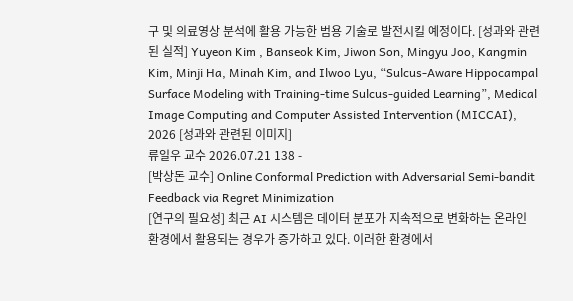구 및 의료영상 분석에 활용 가능한 범용 기술로 발전시킬 예정이다. [성과와 관련된 실적] Yuyeon Kim , Banseok Kim, Jiwon Son, Mingyu Joo, Kangmin Kim, Minji Ha, Minah Kim, and Ilwoo Lyu, “Sulcus-Aware Hippocampal Surface Modeling with Training-time Sulcus-guided Learning”, Medical Image Computing and Computer Assisted Intervention (MICCAI), 2026 [성과와 관련된 이미지]
류일우 교수 2026.07.21 138 -
[박상돈 교수] Online Conformal Prediction with Adversarial Semi-bandit Feedback via Regret Minimization
[연구의 필요성] 최근 AI 시스템은 데이터 분포가 지속적으로 변화하는 온라인 환경에서 활용되는 경우가 증가하고 있다. 이러한 환경에서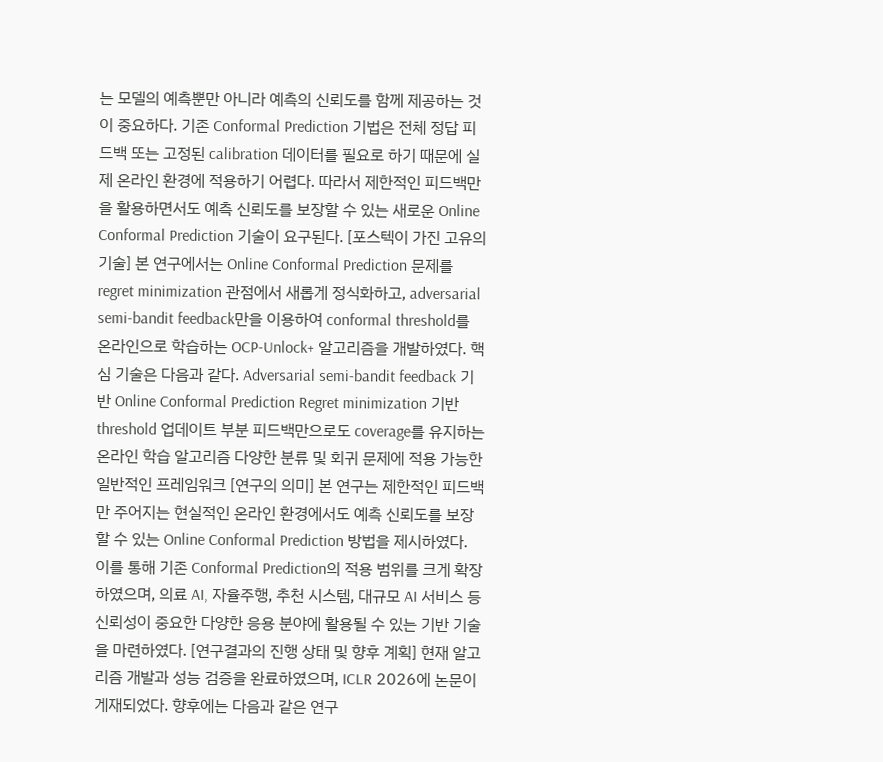는 모델의 예측뿐만 아니라 예측의 신뢰도를 함께 제공하는 것이 중요하다. 기존 Conformal Prediction 기법은 전체 정답 피드백 또는 고정된 calibration 데이터를 필요로 하기 때문에 실제 온라인 환경에 적용하기 어렵다. 따라서 제한적인 피드백만을 활용하면서도 예측 신뢰도를 보장할 수 있는 새로운 Online Conformal Prediction 기술이 요구된다. [포스텍이 가진 고유의 기술] 본 연구에서는 Online Conformal Prediction 문제를 regret minimization 관점에서 새롭게 정식화하고, adversarial semi-bandit feedback만을 이용하여 conformal threshold를 온라인으로 학습하는 OCP-Unlock+ 알고리즘을 개발하였다. 핵심 기술은 다음과 같다. Adversarial semi-bandit feedback 기반 Online Conformal Prediction Regret minimization 기반 threshold 업데이트 부분 피드백만으로도 coverage를 유지하는 온라인 학습 알고리즘 다양한 분류 및 회귀 문제에 적용 가능한 일반적인 프레임워크 [연구의 의미] 본 연구는 제한적인 피드백만 주어지는 현실적인 온라인 환경에서도 예측 신뢰도를 보장할 수 있는 Online Conformal Prediction 방법을 제시하였다. 이를 통해 기존 Conformal Prediction의 적용 범위를 크게 확장하였으며, 의료 AI, 자율주행, 추천 시스템, 대규모 AI 서비스 등 신뢰성이 중요한 다양한 응용 분야에 활용될 수 있는 기반 기술을 마련하였다. [연구결과의 진행 상태 및 향후 계획] 현재 알고리즘 개발과 성능 검증을 완료하였으며, ICLR 2026에 논문이 게재되었다. 향후에는 다음과 같은 연구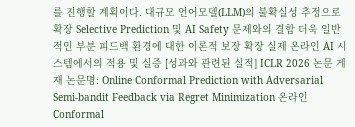를 진행할 계획이다. 대규모 언어모델(LLM)의 불확실성 추정으로 확장 Selective Prediction 및 AI Safety 문제와의 결합 더욱 일반적인 부분 피드백 환경에 대한 이론적 보장 확장 실제 온라인 AI 시스템에서의 적용 및 실증 [성과와 관련된 실적] ICLR 2026 논문 게재 논문명: Online Conformal Prediction with Adversarial Semi-bandit Feedback via Regret Minimization 온라인 Conformal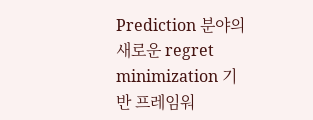Prediction 분야의 새로운 regret minimization 기반 프레임워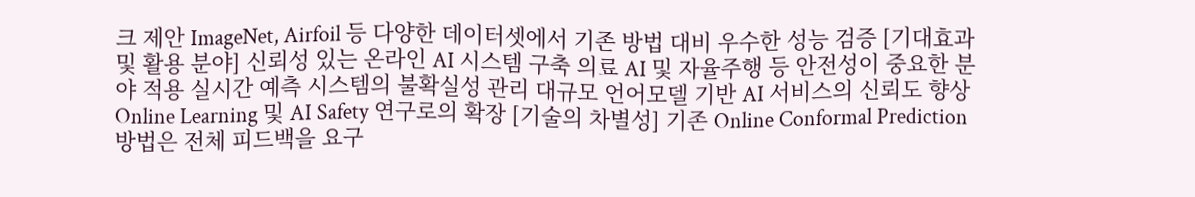크 제안 ImageNet, Airfoil 등 다양한 데이터셋에서 기존 방법 대비 우수한 성능 검증 [기대효과 및 활용 분야] 신뢰성 있는 온라인 AI 시스템 구축 의료 AI 및 자율주행 등 안전성이 중요한 분야 적용 실시간 예측 시스템의 불확실성 관리 대규모 언어모델 기반 AI 서비스의 신뢰도 향상 Online Learning 및 AI Safety 연구로의 확장 [기술의 차별성] 기존 Online Conformal Prediction 방법은 전체 피드백을 요구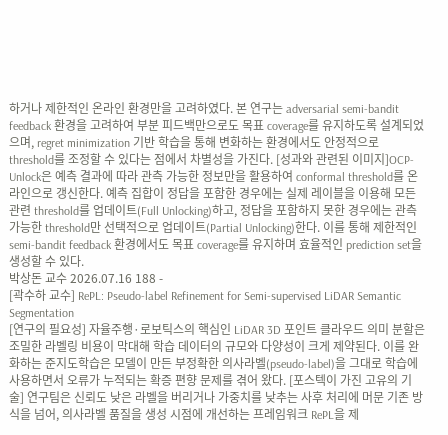하거나 제한적인 온라인 환경만을 고려하였다. 본 연구는 adversarial semi-bandit feedback 환경을 고려하여 부분 피드백만으로도 목표 coverage를 유지하도록 설계되었으며, regret minimization 기반 학습을 통해 변화하는 환경에서도 안정적으로 threshold를 조정할 수 있다는 점에서 차별성을 가진다. [성과와 관련된 이미지]OCP-Unlock은 예측 결과에 따라 관측 가능한 정보만을 활용하여 conformal threshold를 온라인으로 갱신한다. 예측 집합이 정답을 포함한 경우에는 실제 레이블을 이용해 모든 관련 threshold를 업데이트(Full Unlocking)하고, 정답을 포함하지 못한 경우에는 관측 가능한 threshold만 선택적으로 업데이트(Partial Unlocking)한다. 이를 통해 제한적인 semi-bandit feedback 환경에서도 목표 coverage를 유지하며 효율적인 prediction set을 생성할 수 있다.
박상돈 교수 2026.07.16 188 -
[곽수하 교수] RePL: Pseudo-label Refinement for Semi-supervised LiDAR Semantic Segmentation
[연구의 필요성] 자율주행·로보틱스의 핵심인 LiDAR 3D 포인트 클라우드 의미 분할은 조밀한 라벨링 비용이 막대해 학습 데이터의 규모와 다양성이 크게 제약된다. 이를 완화하는 준지도학습은 모델이 만든 부정확한 의사라벨(pseudo-label)을 그대로 학습에 사용하면서 오류가 누적되는 확증 편향 문제를 겪어 왔다. [포스텍이 가진 고유의 기술] 연구팀은 신뢰도 낮은 라벨을 버리거나 가중치를 낮추는 사후 처리에 머문 기존 방식을 넘어, 의사라벨 품질을 생성 시점에 개선하는 프레임워크 RePL을 제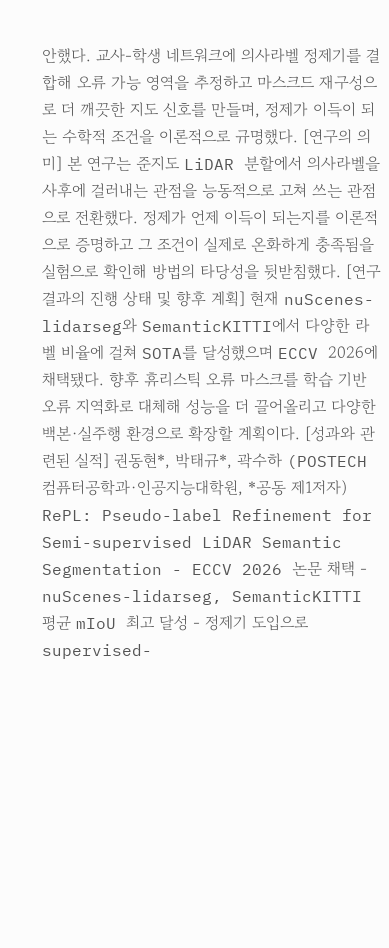안했다. 교사-학생 네트워크에 의사라벨 정제기를 결합해 오류 가능 영역을 추정하고 마스크드 재구성으로 더 깨끗한 지도 신호를 만들며, 정제가 이득이 되는 수학적 조건을 이론적으로 규명했다. [연구의 의미] 본 연구는 준지도 LiDAR 분할에서 의사라벨을 사후에 걸러내는 관점을 능동적으로 고쳐 쓰는 관점으로 전환했다. 정제가 언제 이득이 되는지를 이론적으로 증명하고 그 조건이 실제로 온화하게 충족됨을 실험으로 확인해 방법의 타당성을 뒷받침했다. [연구결과의 진행 상태 및 향후 계획] 현재 nuScenes-lidarseg와 SemanticKITTI에서 다양한 라벨 비율에 걸쳐 SOTA를 달성했으며 ECCV 2026에 채택됐다. 향후 휴리스틱 오류 마스크를 학습 기반 오류 지역화로 대체해 성능을 더 끌어올리고 다양한 백본·실주행 환경으로 확장할 계획이다. [성과와 관련된 실적] 권동현*, 박태규*, 곽수하 (POSTECH 컴퓨터공학과·인공지능대학원, *공동 제1저자) RePL: Pseudo-label Refinement for Semi-supervised LiDAR Semantic Segmentation - ECCV 2026 논문 채택 - nuScenes-lidarseg, SemanticKITTI 평균 mIoU 최고 달성 - 정제기 도입으로 supervised-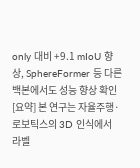only 대비 +9.1 mIoU 향상, SphereFormer 등 다른 백본에서도 성능 향상 확인 [요약] 본 연구는 자율주행·로보틱스의 3D 인식에서 라벨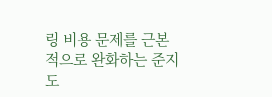링 비용 문제를 근본적으로 완화하는 준지도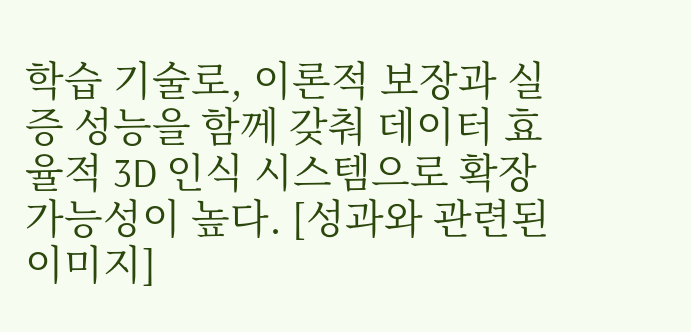학습 기술로, 이론적 보장과 실증 성능을 함께 갖춰 데이터 효율적 3D 인식 시스템으로 확장 가능성이 높다. [성과와 관련된 이미지]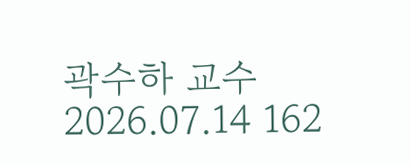곽수하 교수 2026.07.14 162